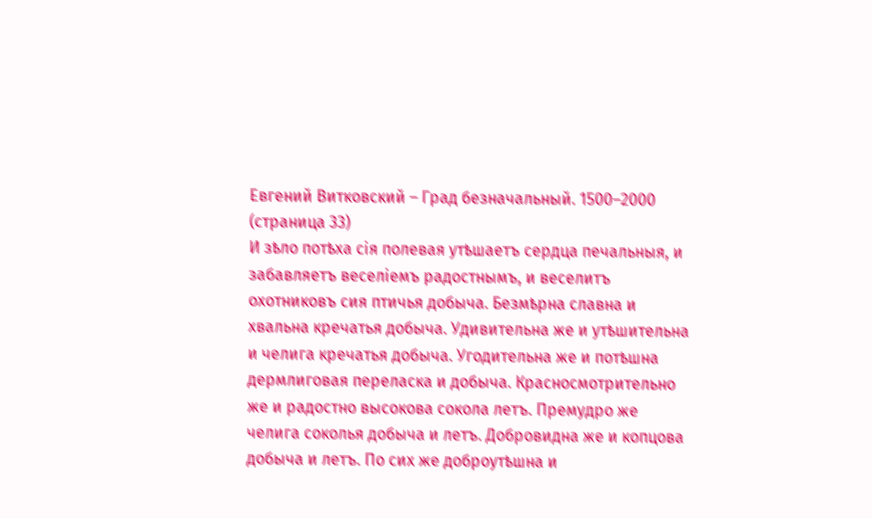Евгений Витковский – Град безначальный. 1500–2000 (страница 33)
И зѣло потѣха сiя полевая утѣшаетъ сердца печальныя, и забавляетъ веселiемъ радостнымъ, и веселитъ охотниковъ сия птичья добыча. Безмѣрна славна и хвальна кречатья добыча. Удивительна же и утѣшительна и челига кречатья добыча. Угодительна же и потѣшна дермлиговая переласка и добыча. Красносмотрительно же и радостно высокова сокола летъ. Премудро же челига соколья добыча и летъ. Добровидна же и копцова добыча и летъ. По сих же доброутѣшна и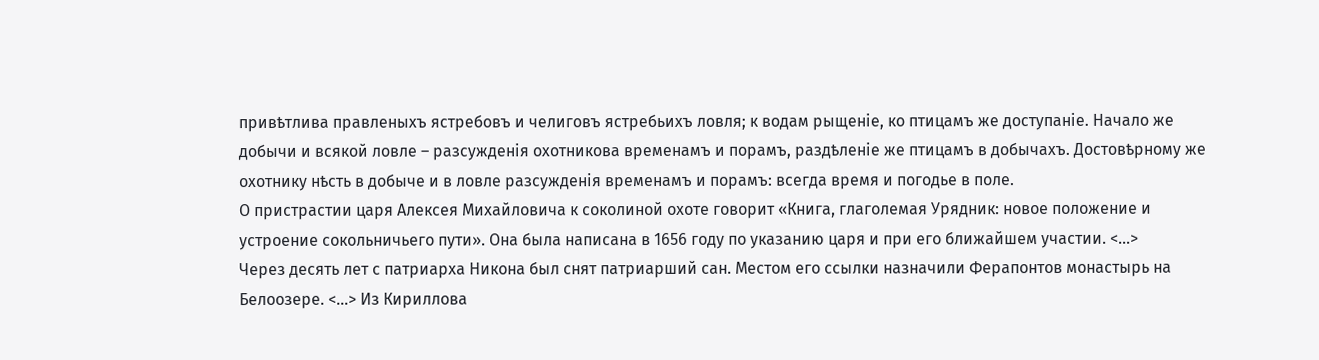привѣтлива правленыхъ ястребовъ и челиговъ ястребьихъ ловля; к водам рыщенiе, ко птицамъ же доступанiе. Начало же добычи и всякой ловле – разсужденiя охотникова временамъ и порамъ, раздѣленiе же птицамъ в добычахъ. Достовѣрному же охотнику нѣсть в добыче и в ловле разсужденiя временамъ и порамъ: всегда время и погодье в поле.
О пристрастии царя Алексея Михайловича к соколиной охоте говорит «Книга, глаголемая Урядник: новое положение и устроение сокольничьего пути». Она была написана в 1656 году по указанию царя и при его ближайшем участии. <…>
Через десять лет с патриарха Никона был снят патриарший сан. Местом его ссылки назначили Ферапонтов монастырь на Белоозере. <…> Из Кириллова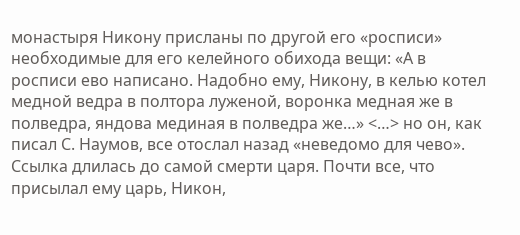монастыря Никону присланы по другой его «росписи» необходимые для его келейного обихода вещи: «А в росписи ево написано. Надобно ему, Никону, в келью котел медной ведра в полтора луженой, воронка медная же в полведра, яндова мединая в полведра же…» <…> но он, как писал С. Наумов, все отослал назад «неведомо для чево». Ссылка длилась до самой смерти царя. Почти все, что присылал ему царь, Никон,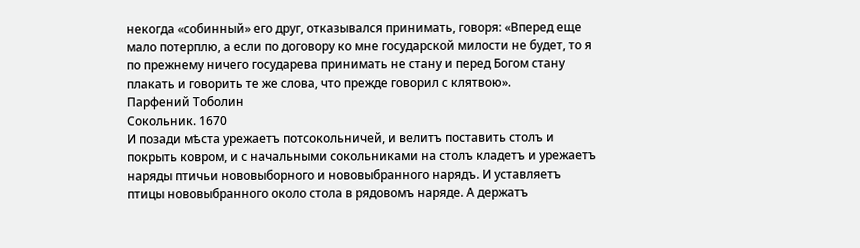некогда «собинный» его друг, отказывался принимать, говоря: «Вперед еще мало потерплю, а если по договору ко мне государской милости не будет, то я по прежнему ничего государева принимать не стану и перед Богом стану плакать и говорить те же слова, что прежде говорил с клятвою».
Парфений Тоболин
Сокольник. 1670
И позади мѣста урежаетъ потсокольничей, и велитъ поставить столъ и покрыть ковром, и с начальными сокольниками на столъ кладетъ и урежаетъ наряды птичьи нововыборного и нововыбранного нарядъ. И уставляетъ птицы нововыбранного около стола в рядовомъ наряде. А держатъ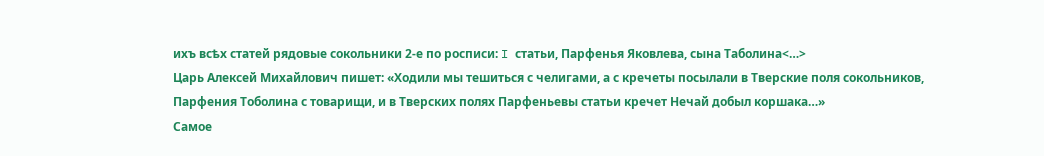ихъ всѣх статей рядовые сокольники 2-е по росписи: I статьи, Парфенья Яковлева, сына Таболина<…>
Царь Алексей Михайлович пишет: «Ходили мы тешиться с челигами, а с кречеты посылали в Тверские поля сокольников, Парфения Тоболина с товарищи, и в Тверских полях Парфеньевы статьи кречет Нечай добыл коршака…»
Самое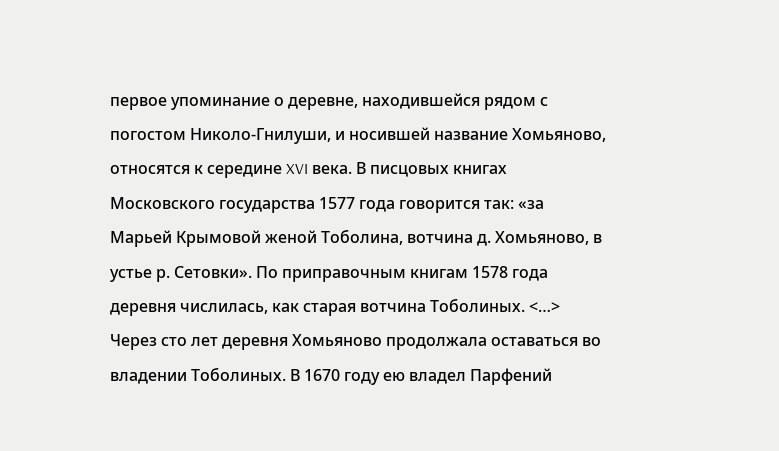первое упоминание о деревне, находившейся рядом с погостом Николо-Гнилуши, и носившей название Хомьяново, относятся к середине XVI века. В писцовых книгах Московского государства 1577 года говорится так: «за Марьей Крымовой женой Тоболина, вотчина д. Хомьяново, в устье р. Сетовки». По приправочным книгам 1578 года деревня числилась, как старая вотчина Тоболиных. <…> Через сто лет деревня Хомьяново продолжала оставаться во владении Тоболиных. В 1670 году ею владел Парфений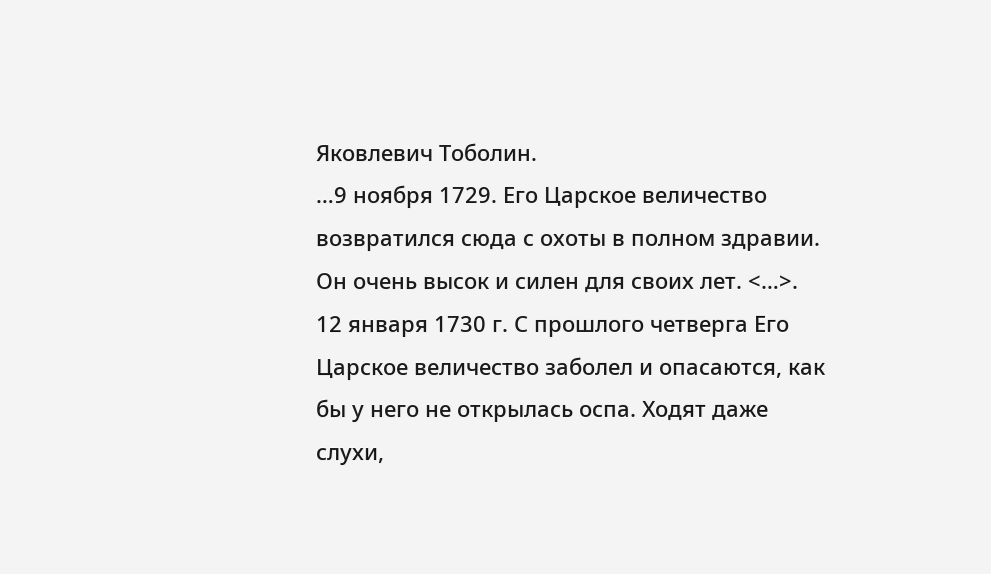Яковлевич Тоболин.
…9 ноября 1729. Его Царское величество возвратился сюда с охоты в полном здравии. Он очень высок и силен для своих лет. <…>.
12 января 1730 г. С прошлого четверга Его Царское величество заболел и опасаются, как бы у него не открылась оспа. Ходят даже слухи,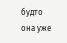будто она уже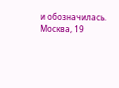и обозначилась.
Москва, 19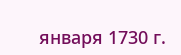января 1730 г.